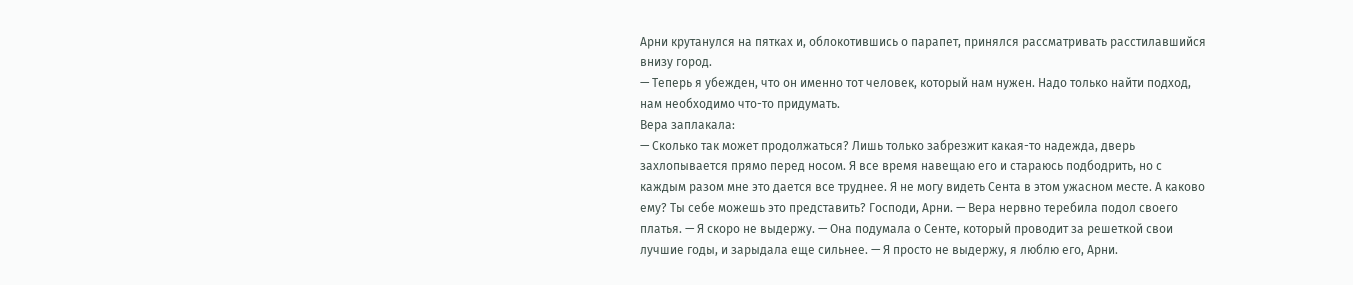Арни крутанулся на пятках и, облокотившись о парапет, принялся рассматривать расстилавшийся внизу город.
— Теперь я убежден, что он именно тот человек, который нам нужен. Надо только найти подход, нам необходимо что-то придумать.
Вера заплакала:
— Сколько так может продолжаться? Лишь только забрезжит какая-то надежда, дверь захлопывается прямо перед носом. Я все время навещаю его и стараюсь подбодрить, но с каждым разом мне это дается все труднее. Я не могу видеть Сента в этом ужасном месте. А каково ему? Ты себе можешь это представить? Господи, Арни. — Вера нервно теребила подол своего платья. — Я скоро не выдержу. — Она подумала о Сенте, который проводит за решеткой свои лучшие годы, и зарыдала еще сильнее. — Я просто не выдержу, я люблю его, Арни.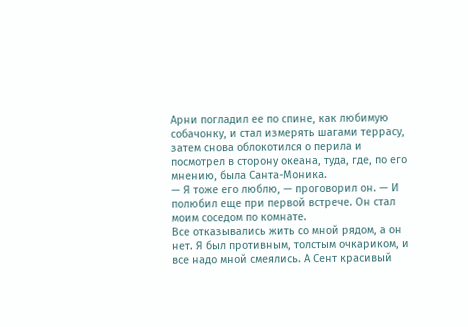Арни погладил ее по спине, как любимую собачонку, и стал измерять шагами террасу, затем снова облокотился о перила и посмотрел в сторону океана, туда, где, по его мнению, была Санта-Моника.
— Я тоже его люблю, — проговорил он. — И полюбил еще при первой встрече. Он стал моим соседом по комнате.
Все отказывались жить со мной рядом, а он нет. Я был противным, толстым очкариком, и все надо мной смеялись. А Сент красивый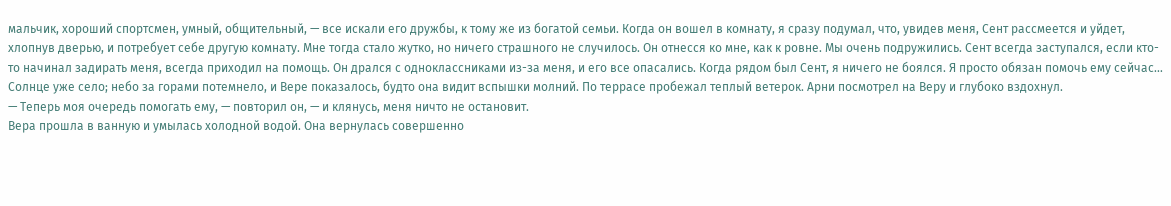мальчик, хороший спортсмен, умный, общительный, — все искали его дружбы, к тому же из богатой семьи. Когда он вошел в комнату, я сразу подумал, что, увидев меня, Сент рассмеется и уйдет, хлопнув дверью, и потребует себе другую комнату. Мне тогда стало жутко, но ничего страшного не случилось. Он отнесся ко мне, как к ровне. Мы очень подружились. Сент всегда заступался, если кто-то начинал задирать меня, всегда приходил на помощь. Он дрался с одноклассниками из-за меня, и его все опасались. Когда рядом был Сент, я ничего не боялся. Я просто обязан помочь ему сейчас…
Солнце уже село; небо за горами потемнело, и Вере показалось, будто она видит вспышки молний. По террасе пробежал теплый ветерок. Арни посмотрел на Веру и глубоко вздохнул.
— Теперь моя очередь помогать ему, — повторил он, — и клянусь, меня ничто не остановит.
Вера прошла в ванную и умылась холодной водой. Она вернулась совершенно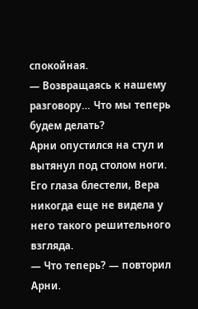спокойная.
— Возвращаясь к нашему разговору… Что мы теперь будем делать?
Арни опустился на стул и вытянул под столом ноги. Его глаза блестели, Вера никогда еще не видела у него такого решительного взгляда.
— Что теперь? — повторил Арни.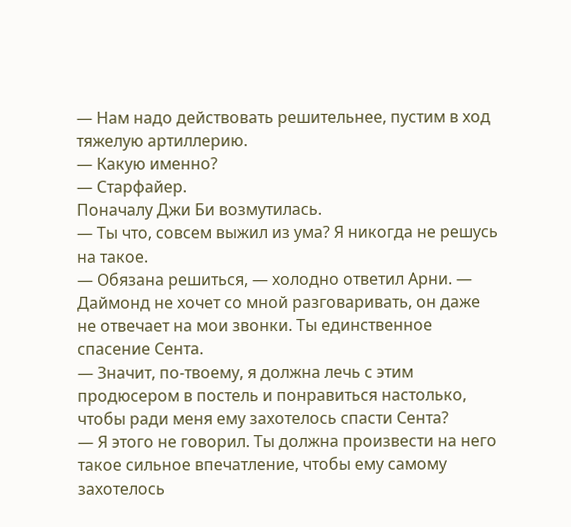— Нам надо действовать решительнее, пустим в ход тяжелую артиллерию.
— Какую именно?
— Старфайер.
Поначалу Джи Би возмутилась.
— Ты что, совсем выжил из ума? Я никогда не решусь на такое.
— Обязана решиться, — холодно ответил Арни. — Даймонд не хочет со мной разговаривать, он даже не отвечает на мои звонки. Ты единственное спасение Сента.
— Значит, по-твоему, я должна лечь с этим продюсером в постель и понравиться настолько, чтобы ради меня ему захотелось спасти Сента?
— Я этого не говорил. Ты должна произвести на него такое сильное впечатление, чтобы ему самому захотелось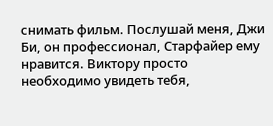снимать фильм. Послушай меня, Джи Би, он профессионал, Старфайер ему нравится. Виктору просто необходимо увидеть тебя,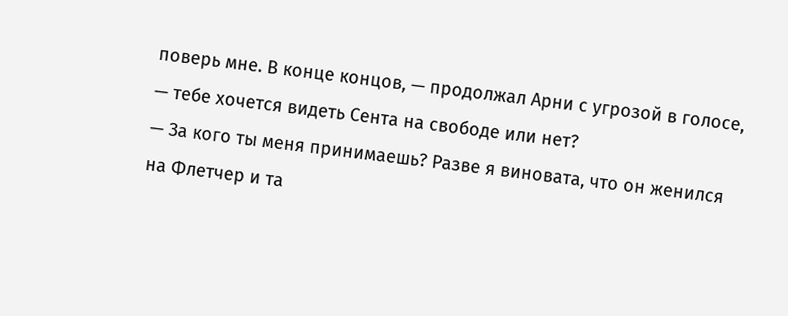поверь мне. В конце концов, — продолжал Арни с угрозой в голосе, — тебе хочется видеть Сента на свободе или нет?
— За кого ты меня принимаешь? Разве я виновата, что он женился на Флетчер и та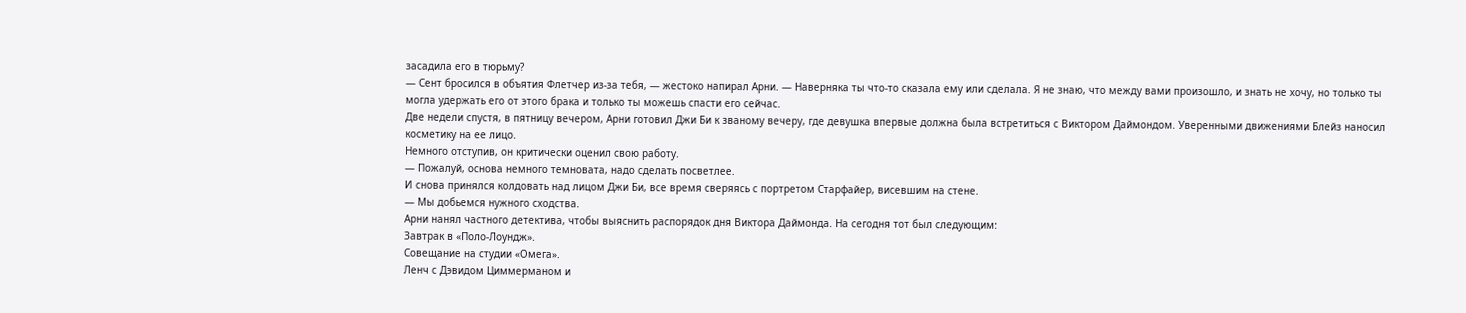засадила его в тюрьму?
— Сент бросился в объятия Флетчер из-за тебя, — жестоко напирал Арни. — Наверняка ты что-то сказала ему или сделала. Я не знаю, что между вами произошло, и знать не хочу, но только ты могла удержать его от этого брака и только ты можешь спасти его сейчас.
Две недели спустя, в пятницу вечером, Арни готовил Джи Би к званому вечеру, где девушка впервые должна была встретиться с Виктором Даймондом. Уверенными движениями Блейз наносил косметику на ее лицо.
Немного отступив, он критически оценил свою работу.
— Пожалуй, основа немного темновата, надо сделать посветлее.
И снова принялся колдовать над лицом Джи Би, все время сверяясь с портретом Старфайер, висевшим на стене.
— Мы добьемся нужного сходства.
Арни нанял частного детектива, чтобы выяснить распорядок дня Виктора Даймонда. На сегодня тот был следующим:
Завтрак в «Поло-Лоундж».
Совещание на студии «Омега».
Ленч с Дэвидом Циммерманом и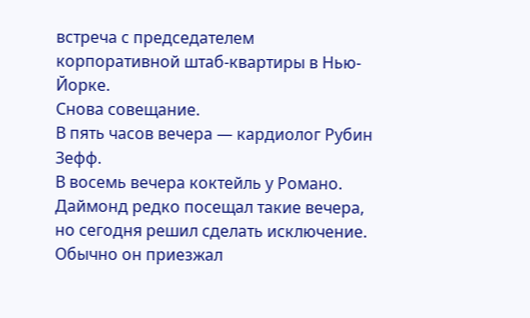встреча с председателем корпоративной штаб-квартиры в Нью-Йорке.
Снова совещание.
В пять часов вечера — кардиолог Рубин Зефф.
В восемь вечера коктейль у Романо.
Даймонд редко посещал такие вечера, но сегодня решил сделать исключение. Обычно он приезжал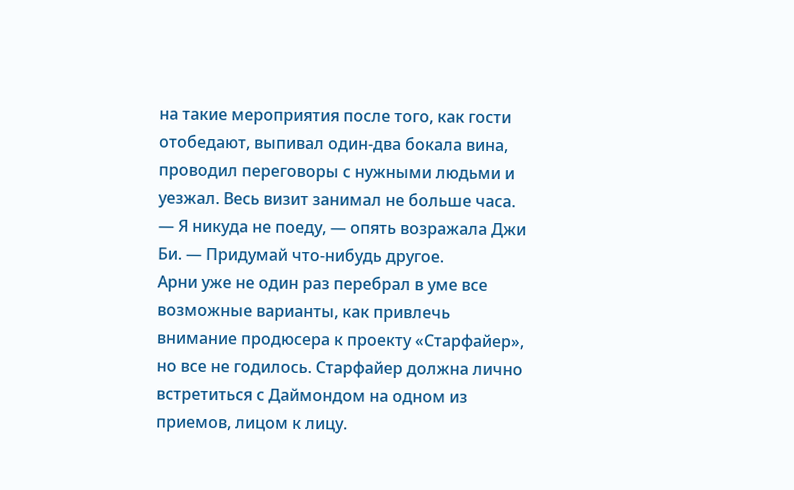на такие мероприятия после того, как гости отобедают, выпивал один-два бокала вина, проводил переговоры с нужными людьми и уезжал. Весь визит занимал не больше часа.
— Я никуда не поеду, — опять возражала Джи Би. — Придумай что-нибудь другое.
Арни уже не один раз перебрал в уме все возможные варианты, как привлечь внимание продюсера к проекту «Старфайер», но все не годилось. Старфайер должна лично встретиться с Даймондом на одном из приемов, лицом к лицу.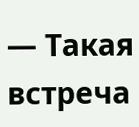— Такая встреча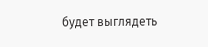будет выглядеть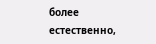более естественно,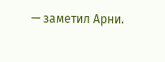— заметил Арни.